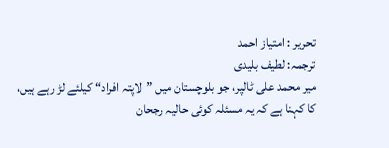تحریر : امتیاز احمد
ترجمہ: لطیف بلیدی
میر محمد علی ٹالپر، جو بلوچستان میں ”لاپتہ افراد“ کیلئے لڑ رہے ہیں، کا کہنا ہے کہ یہ مسئلہ کوئی حالیہ رجحان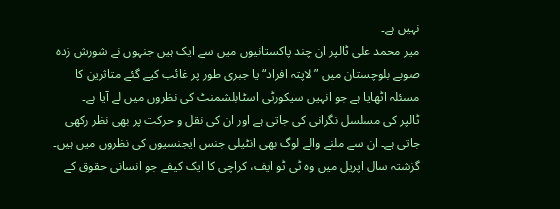نہیں ہے۔
میر محمد علی ٹالپر ان چند پاکستانیوں میں سے ایک ہیں جنہوں نے شورش زدہ صوبے بلوچستان میں ”لاپتہ افراد“ یا جبری طور پر غائب کیے گئے متاثرین کا مسئلہ اٹھایا ہے جو انہیں سیکورٹی اسٹابلشمنٹ کی نظروں میں لے آیا ہے۔
ٹالپر کی مسلسل نگرانی کی جاتی ہے اور ان کی نقل و حرکت پر بھی نظر رکھی جاتی ہے۔ ان سے ملنے والے لوگ بھی انٹیلی جنس ایجنسیوں کی نظروں میں ہیں۔ گزشتہ سال اپریل میں وہ ٹی ٹو ایف، کراچی کا ایک کیفے جو انسانی حقوق کے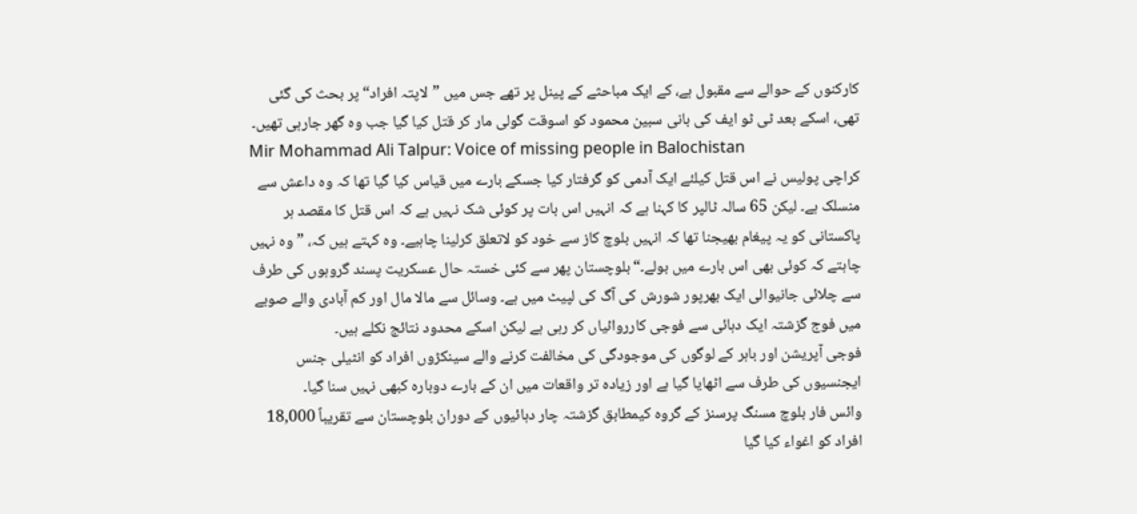کارکنوں کے حوالے سے مقبول ہے، کے ایک مباحثے کے پینل پر تھے جس میں ”لاپتہ افراد“ پر بحث کی گئی تھی، اسکے بعد ٹی ٹو ایف کی بانی سبین محمود کو اسوقت گولی مار کر قتل کیا گیا جب وہ گھر جارہی تھیں۔
Mir Mohammad Ali Talpur: Voice of missing people in Balochistan
کراچی پولیس نے اس قتل کیلئے ایک آدمی کو گرفتار کیا جسکے بارے میں قیاس کیا گیا تھا کہ وہ داعش سے منسلک ہے۔ لیکن 65 سالہ ٹالپر کا کہنا ہے کہ انہیں اس بات پر کوئی شک نہیں ہے کہ اس قتل کا مقصد ہر پاکستانی کو یہ پیغام بھیجنا تھا کہ انہیں بلوچ کاز سے خود کو لاتعلق کرلینا چاہیے۔ وہ کہتے ہیں کہ، ”وہ نہیں چاہتے کہ کوئی بھی اس بارے میں بولے۔“بلوچستان پھر سے کئی خستہ حال عسکریت پسند گروہوں کی طرف سے چلائی جانیوالی ایک بھرپور شورش کی آگ کی لپیٹ میں ہے۔ وسائل سے مالا مال اور کم آبادی والے صوبے میں فوج گزشتہ ایک دہائی سے فوجی کارروائیاں کر رہی ہے لیکن اسکے محدود نتائج نکلے ہیں۔
فوجی آپریشن اور باہر کے لوگوں کی موجودگی کی مخالفت کرنے والے سینکڑوں افراد کو انٹیلی جنس ایجنسیوں کی طرف سے اٹھایا گیا ہے اور زیادہ تر واقعات میں ان کے بارے دوبارہ کبھی نہیں سنا گیا۔
وائس فار بلوچ مسنگ پرسنز کے گروہ کیمطابق گزشتہ چار دہائیوں کے دوران بلوچستان سے تقریباً 18,000 افراد کو اغواء کیا گیا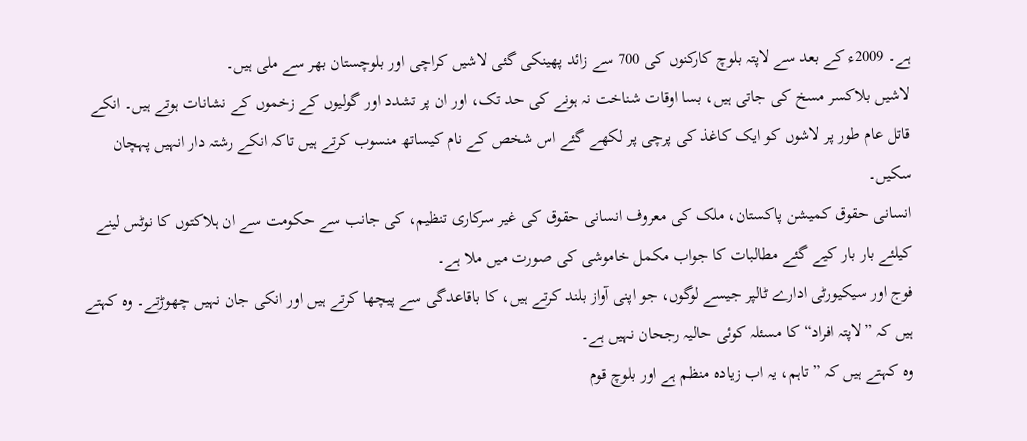ہے۔ 2009ء کے بعد سے لاپتہ بلوچ کارکنوں کی 700 سے زائد پھینکی گئی لاشیں کراچی اور بلوچستان بھر سے ملی ہیں۔
لاشیں بلاکسر مسخ کی جاتی ہیں، بسا اوقات شناخت نہ ہونے کی حد تک، اور ان پر تشدد اور گولیوں کے زخموں کے نشانات ہوتے ہیں۔ انکے قاتل عام طور پر لاشوں کو ایک کاغذ کی پرچی پر لکھے گئے اس شخص کے نام کیساتھ منسوب کرتے ہیں تاکہ انکے رشتہ دار انہیں پہچان سکیں۔
انسانی حقوق کمیشن پاکستان، ملک کی معروف انسانی حقوق کی غیر سرکاری تنظیم، کی جانب سے حکومت سے ان ہلاکتوں کا نوٹس لینے کیلئے بار بار کیے گئے مطالبات کا جواب مکمل خاموشی کی صورت میں ملا ہے۔
فوج اور سیکیورٹی ادارے ٹالپر جیسے لوگوں، جو اپنی آواز بلند کرتے ہیں، کا باقاعدگی سے پیچھا کرتے ہیں اور انکی جان نہیں چھوڑتے۔ وہ کہتے ہیں کہ ”لاپتہ افراد“ کا مسئلہ کوئی حالیہ رجحان نہیں ہے۔
وہ کہتے ہیں کہ ”تاہم، یہ اب زیادہ منظم ہے اور بلوچ قوم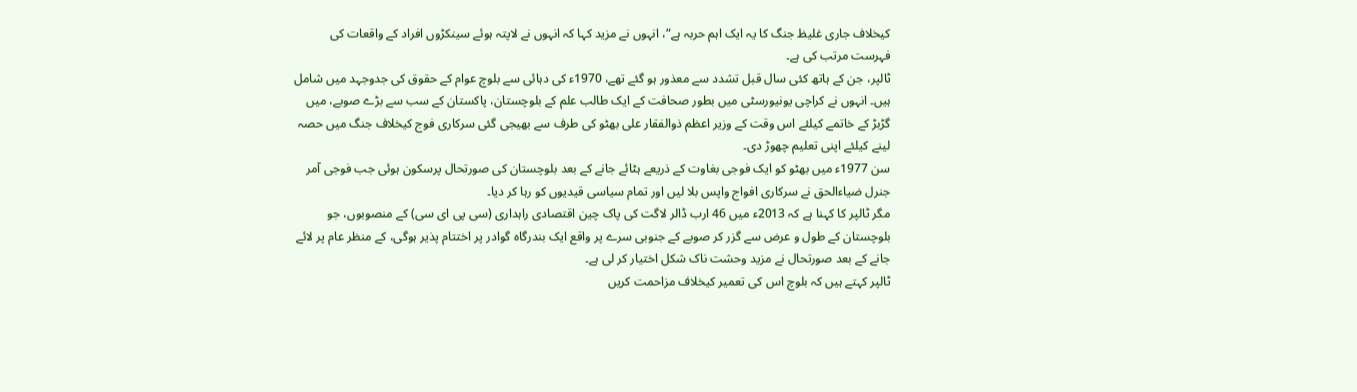کیخلاف جاری غلیظ جنگ کا یہ ایک اہم حربہ ہے“، انہوں نے مزید کہا کہ انہوں نے لاپتہ ہوئے سینکڑوں افراد کے واقعات کی فہرست مرتب کی ہے۔
ٹالپر، جن کے ہاتھ کئی سال قبل تشدد سے معذور ہو گئے تھے، 1970ء کی دہائی سے بلوچ عوام کے حقوق کی جدوجہد میں شامل ہیں۔ انہوں نے کراچی یونیورسٹی میں بطور صحافت کے ایک طالب علم کے بلوچستان، پاکستان کے سب سے بڑے صوبے، میں گڑبڑ کے خاتمے کیلئے اس وقت کے وزیر اعظم ذوالفقار علی بھٹو کی طرف سے بھیجی گئی سرکاری فوج کیخلاف جنگ میں حصہ لینے کیلئے اپنی تعلیم چھوڑ دی۔
سن 1977ء میں بھٹو کو ایک فوجی بغاوت کے ذریعے ہٹائے جانے کے بعد بلوچستان کی صورتحال پرسکون ہوئی جب فوجی آمر جنرل ضیاءالحق نے سرکاری افواج واپس بلا لیں اور تمام سیاسی قیدیوں کو رہا کر دیا۔
مگر ٹالپر کا کہنا ہے کہ 2013ء میں 46 ارب ڈالر لاگت کی پاک چین اقتصادی راہداری (سی پی ای سی) کے منصوبوں، جو بلوچستان کے طول و عرض سے گزر کر صوبے کے جنوبی سرے پر واقع ایک بندرگاہ گوادر پر اختتام پذیر ہوگی، کے منظر عام پر لائے جانے کے بعد صورتحال نے مزید وحشت ناک شکل اختیار کر لی ہے۔
ٹالپر کہتے ہیں کہ بلوچ اس کی تعمیر کیخلاف مزاحمت کریں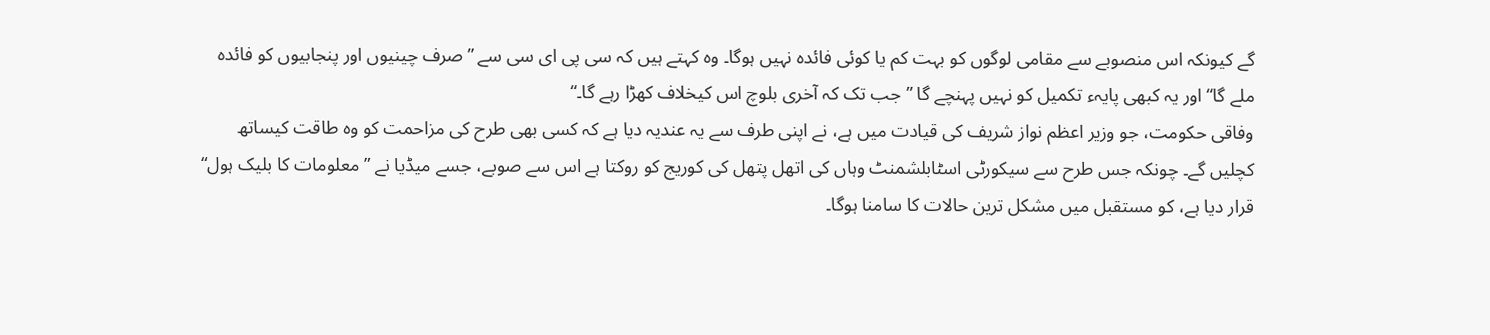گے کیونکہ اس منصوبے سے مقامی لوگوں کو بہت کم یا کوئی فائدہ نہیں ہوگا۔ وہ کہتے ہیں کہ سی پی ای سی سے ”صرف چینیوں اور پنجابیوں کو فائدہ ملے گا“ اور یہ کبھی پایہء تکمیل کو نہیں پہنچے گا ”جب تک کہ آخری بلوچ اس کیخلاف کھڑا رہے گا۔“
وفاقی حکومت، جو وزیر اعظم نواز شریف کی قیادت میں ہے، نے اپنی طرف سے یہ عندیہ دیا ہے کہ کسی بھی طرح کی مزاحمت کو وہ طاقت کیساتھ کچلیں گے۔ چونکہ جس طرح سے سیکورٹی اسٹابلشمنٹ وہاں کی اتھل پتھل کی کوریج کو روکتا ہے اس سے صوبے، جسے میڈیا نے ”معلومات کا بلیک ہول“ قرار دیا ہے، کو مستقبل میں مشکل ترین حالات کا سامنا ہوگا۔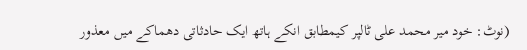(نوٹ: خود میر محمد علی ٹالپر کیمطابق انکے ہاتھ ایک حادثاتی دھماکے میں معذور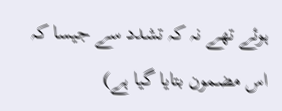ہوئے تھے نہ کہ تشدد سے جیسا کہ اس مضمون بتایا گیا ہے)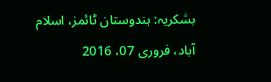بشکریہ: ہندوستان ٹائمز، اسلام آباد، فروری 07، 2016